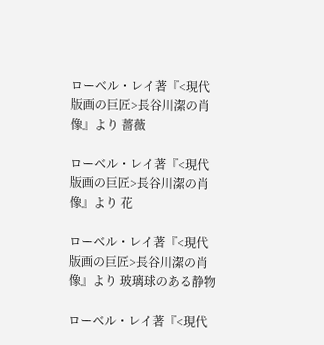ローベル・レイ著『<現代版画の巨匠>長谷川潔の肖像』より 薔薇

ローベル・レイ著『<現代版画の巨匠>長谷川潔の肖像』より 花

ローベル・レイ著『<現代版画の巨匠>長谷川潔の肖像』より 玻璃球のある静物

ローベル・レイ著『<現代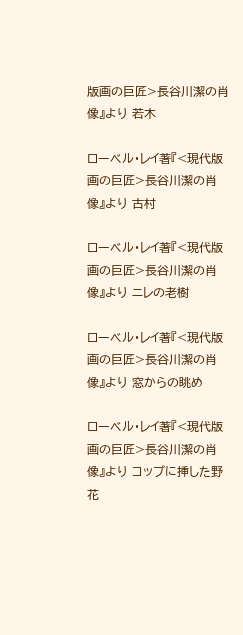版画の巨匠>長谷川潔の肖像』より 若木

ローベル・レイ著『<現代版画の巨匠>長谷川潔の肖像』より 古村

ローベル・レイ著『<現代版画の巨匠>長谷川潔の肖像』より ニレの老樹

ローベル・レイ著『<現代版画の巨匠>長谷川潔の肖像』より 窓からの眺め

ローベル・レイ著『<現代版画の巨匠>長谷川潔の肖像』より コップに挿した野花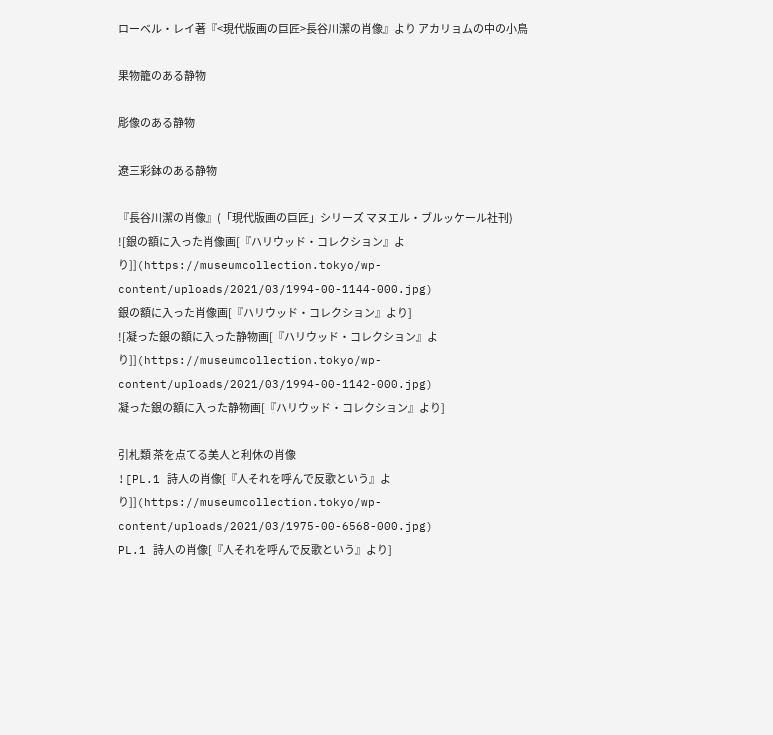ローベル・レイ著『<現代版画の巨匠>長谷川潔の肖像』より アカリョムの中の小鳥

果物籠のある静物

彫像のある静物

遼三彩鉢のある静物

『長谷川潔の肖像』(「現代版画の巨匠」シリーズ マヌエル・ブルッケール社刊)
![銀の額に入った肖像画[『ハリウッド・コレクション』より]](https://museumcollection.tokyo/wp-content/uploads/2021/03/1994-00-1144-000.jpg)
銀の額に入った肖像画[『ハリウッド・コレクション』より]
![凝った銀の額に入った静物画[『ハリウッド・コレクション』より]](https://museumcollection.tokyo/wp-content/uploads/2021/03/1994-00-1142-000.jpg)
凝った銀の額に入った静物画[『ハリウッド・コレクション』より]

引札類 茶を点てる美人と利休の肖像
![PL.1 詩人の肖像[『人それを呼んで反歌という』より]](https://museumcollection.tokyo/wp-content/uploads/2021/03/1975-00-6568-000.jpg)
PL.1 詩人の肖像[『人それを呼んで反歌という』より]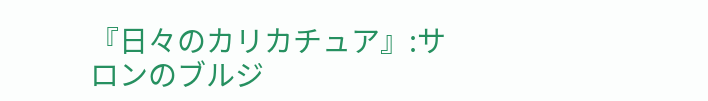『日々のカリカチュア』:サロンのブルジ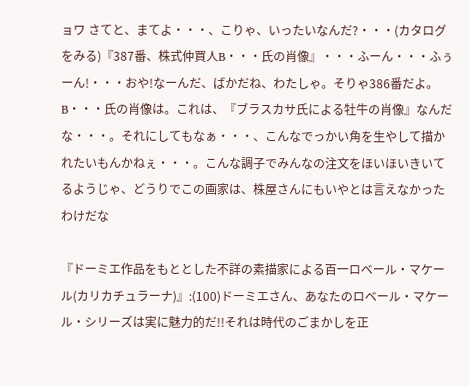ョワ さてと、まてよ・・・、こりゃ、いったいなんだ?・・・(カタログをみる)『387番、株式仲買人B・・・氏の肖像』・・・ふーん・・・ふぅーん!・・・おや!なーんだ、ばかだね、わたしゃ。そりゃ386番だよ。B・・・氏の肖像は。これは、『ブラスカサ氏による牡牛の肖像』なんだな・・・。それにしてもなぁ・・・、こんなでっかい角を生やして描かれたいもんかねぇ・・・。こんな調子でみんなの注文をほいほいきいてるようじゃ、どうりでこの画家は、株屋さんにもいやとは言えなかったわけだな

『ドーミエ作品をもととした不詳の素描家による百一ロベール・マケール(カリカチュラーナ)』:(100)ドーミエさん、あなたのロベール・マケール・シリーズは実に魅力的だ!!それは時代のごまかしを正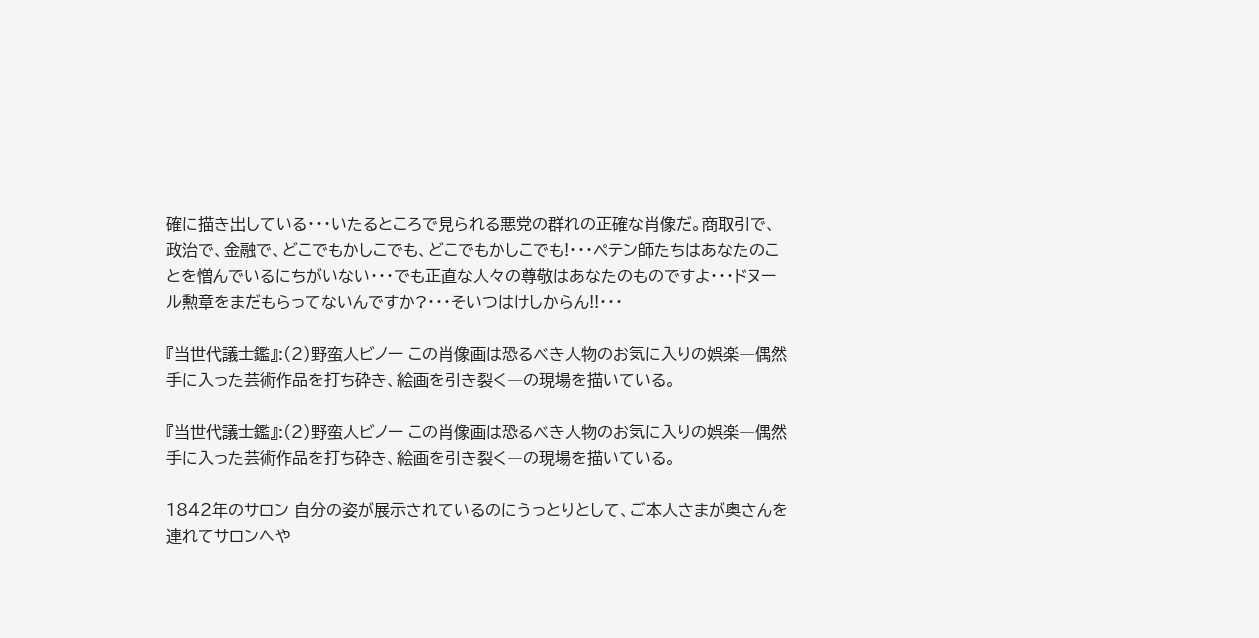確に描き出している・・・いたるところで見られる悪党の群れの正確な肖像だ。商取引で、政治で、金融で、どこでもかしこでも、どこでもかしこでも!・・・ペテン師たちはあなたのことを憎んでいるにちがいない・・・でも正直な人々の尊敬はあなたのものですよ・・・ドヌール勲章をまだもらってないんですか?・・・そいつはけしからん!!・・・

『当世代議士鑑』:(2)野蛮人ビノー この肖像画は恐るべき人物のお気に入りの娯楽―偶然手に入った芸術作品を打ち砕き、絵画を引き裂く―の現場を描いている。

『当世代議士鑑』:(2)野蛮人ビノー この肖像画は恐るべき人物のお気に入りの娯楽―偶然手に入った芸術作品を打ち砕き、絵画を引き裂く―の現場を描いている。

1842年のサロン 自分の姿が展示されているのにうっとりとして、ご本人さまが奥さんを連れてサロンへや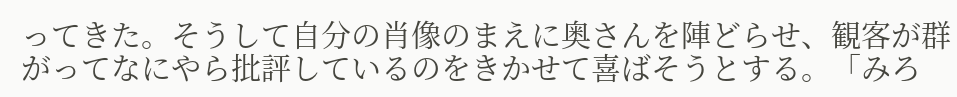ってきた。そうして自分の肖像のまえに奥さんを陣どらせ、観客が群がってなにやら批評しているのをきかせて喜ばそうとする。「みろ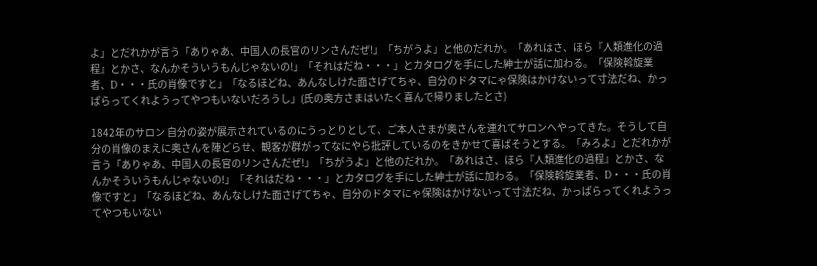よ」とだれかが言う「ありゃあ、中国人の長官のリンさんだぜ!」「ちがうよ」と他のだれか。「あれはさ、ほら『人類進化の過程』とかさ、なんかそういうもんじゃないの!」「それはだね・・・」とカタログを手にした紳士が話に加わる。「保険斡旋業者、D・・・氏の肖像ですと」「なるほどね、あんなしけた面さげてちゃ、自分のドタマにゃ保険はかけないって寸法だね、かっぱらってくれようってやつもいないだろうし」(氏の奥方さまはいたく喜んで帰りましたとさ)

1842年のサロン 自分の姿が展示されているのにうっとりとして、ご本人さまが奥さんを連れてサロンへやってきた。そうして自分の肖像のまえに奥さんを陣どらせ、観客が群がってなにやら批評しているのをきかせて喜ばそうとする。「みろよ」とだれかが言う「ありゃあ、中国人の長官のリンさんだぜ!」「ちがうよ」と他のだれか。「あれはさ、ほら『人類進化の過程』とかさ、なんかそういうもんじゃないの!」「それはだね・・・」とカタログを手にした紳士が話に加わる。「保険斡旋業者、D・・・氏の肖像ですと」「なるほどね、あんなしけた面さげてちゃ、自分のドタマにゃ保険はかけないって寸法だね、かっぱらってくれようってやつもいない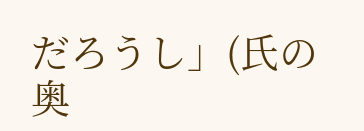だろうし」(氏の奥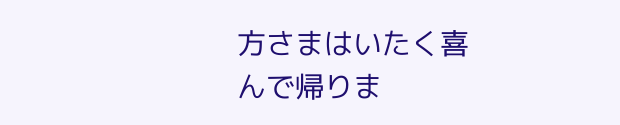方さまはいたく喜んで帰りま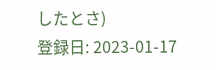したとさ)
登録日: 2023-01-17